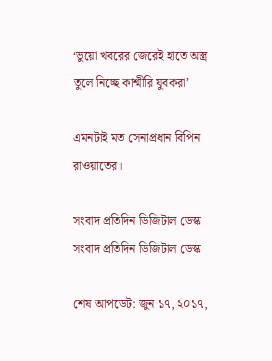‘ভুয়ো খবরের জেরেই হাতে অস্ত্র তুলে নিচ্ছে কাশ্মীরি যুবকরা’

এমনটাই মত সেনাপ্রধান বিপিন রাওয়াতের।

সংবাদ প্রতিদিন ডিজিটাল ডেস্ক
সংবাদ প্রতিদিন ডিজিটাল ডেস্ক

শেষ আপডেট: জুন ১৭, ২০১৭,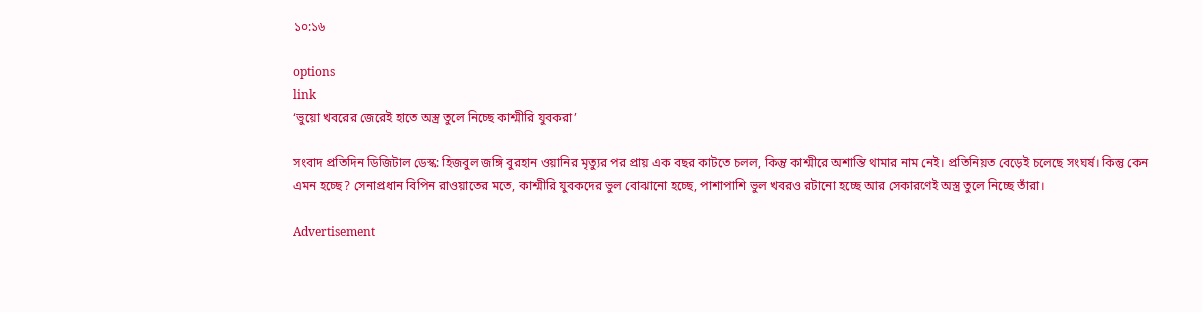১০:১৬

options
link
‘ভুয়ো খবরের জেরেই হাতে অস্ত্র তুলে নিচ্ছে কাশ্মীরি যুবকরা’

সংবাদ প্রতিদিন ডিজিটাল ডেস্ক: হিজবুল জঙ্গি বুরহান ওয়ানির মৃত্যুর পর প্রায় এক বছর কাটতে চলল, কিন্তু কাশ্মীরে অশান্তি থামার নাম নেই। প্রতিনিয়ত বেড়েই চলেছে সংঘর্ষ। কিন্তু কেন এমন হচ্ছে? সেনাপ্রধান বিপিন রাওয়াতের মতে, কাশ্মীরি যুবকদের ভুল বোঝানো হচ্ছে, পাশাপাশি ভুল খবরও রটানো হচ্ছে আর সেকারণেই অস্ত্র তুলে নিচ্ছে তাঁরা।

Advertisement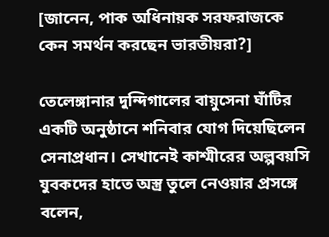[জানেন, পাক অধিনায়ক সরফরাজকে কেন সমর্থন করছেন ভারতীয়রা?]

তেলেঙ্গানার দুন্দিগালের বায়ুসেনা ঘাঁটির একটি অনুষ্ঠানে শনিবার যোগ দিয়েছিলেন সেনাপ্রধান। সেখানেই কাশ্মীরের অল্পবয়সি যুবকদের হাতে অস্ত্র তুলে নেওয়ার প্রসঙ্গে বলেন,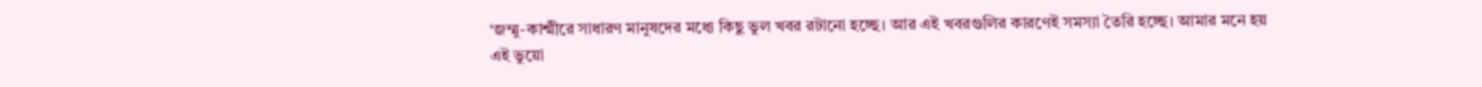‘জম্মু-কাশ্মীরে সাধারণ মানুষদের মধ্যে কিছু ভুল খবর রটানো হচ্ছে। আর এই খবরগুলির কারণেই সমস্যা তৈরি হচ্ছে। আমার মনে হয় এই ভুয়ো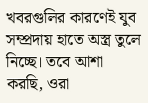খবরগুলির কারণেই যুব সম্প্রদায় হাতে অস্ত্র তুলে নিচ্ছে। তবে আশা করছি, ওরা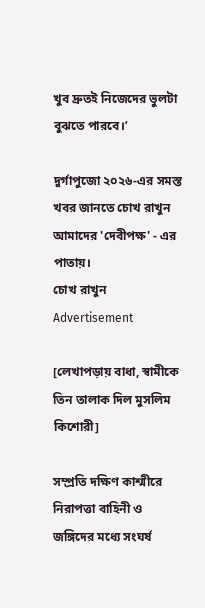খুব দ্রুতই নিজেদের ভুলটা বুঝতে পারবে।’

দুর্গাপুজো ২০২৬-এর সমস্ত খবর জানতে চোখ রাখুন আমাদের 'দেবীপক্ষ' - এর পাতায়।
চোখ রাখুন
Advertisement

[লেখাপড়ায় বাধা, স্বামীকে তিন তালাক দিল মুসলিম কিশোরী]

সম্প্রতি দক্ষিণ কাশ্মীরে নিরাপত্তা বাহিনী ও জঙ্গিদের মধ্যে সংঘর্ষ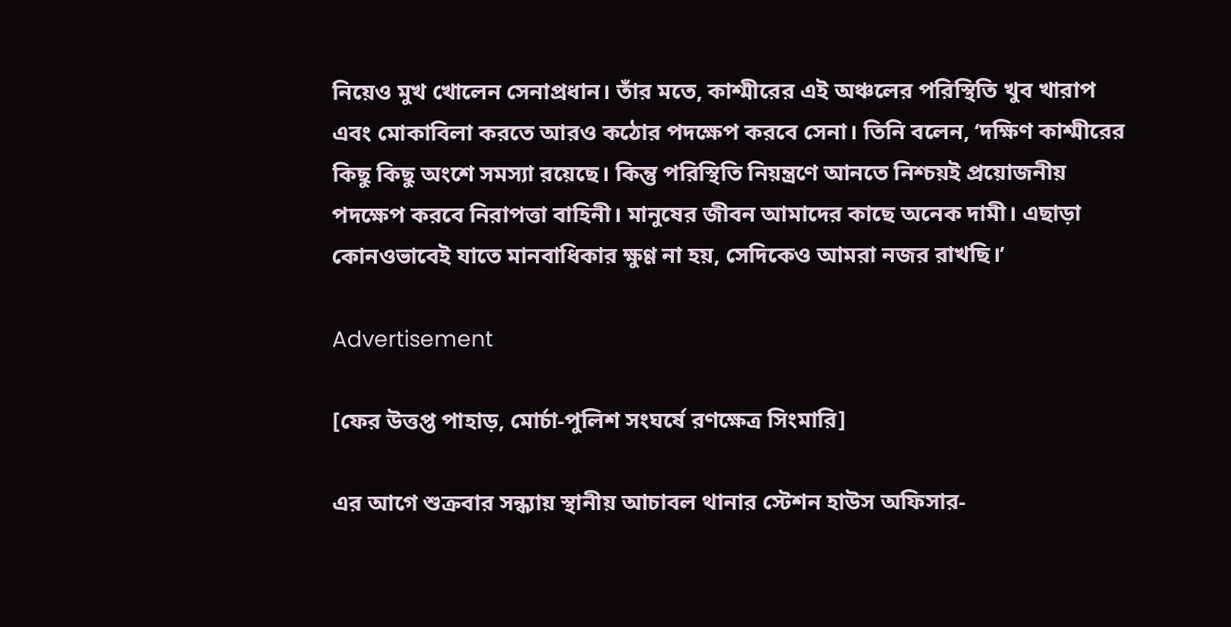নিয়েও মুখ খোলেন সেনাপ্রধান। তাঁর মতে, কাশ্মীরের এই অঞ্চলের পরিস্থিতি খুব খারাপ এবং মোকাবিলা করতে আরও কঠোর পদক্ষেপ করবে সেনা। তিনি বলেন, ‘দক্ষিণ কাশ্মীরের কিছু কিছু অংশে সমস্যা রয়েছে। কিন্তু পরিস্থিতি নিয়ন্ত্রণে আনতে নিশ্চয়ই প্রয়োজনীয় পদক্ষেপ করবে নিরাপত্তা বাহিনী। মানুষের জীবন আমাদের কাছে অনেক দামী। এছাড়া কোনওভাবেই যাতে মানবাধিকার ক্ষুণ্ণ না হয়, সেদিকেও আমরা নজর রাখছি।’

Advertisement

[ফের উত্তপ্ত পাহাড়, মোর্চা-পুলিশ সংঘর্ষে রণক্ষেত্র সিংমারি]

এর আগে শুক্রবার সন্ধ্যায় স্থানীয় আচাবল থানার স্টেশন হাউস অফিসার-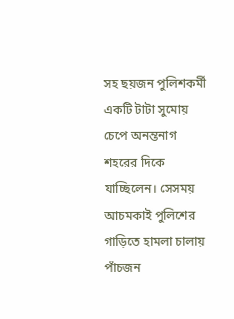সহ ছয়জন পুলিশকর্মী একটি টাটা সুমোয় চেপে অনন্তনাগ শহরের দিকে যাচ্ছিলেন। সেসময় আচমকাই পুলিশের গাড়িতে হামলা চালায় পাঁচজন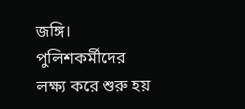জঙ্গি। পুলিশকর্মীদের লক্ষ্য করে শুরু হয়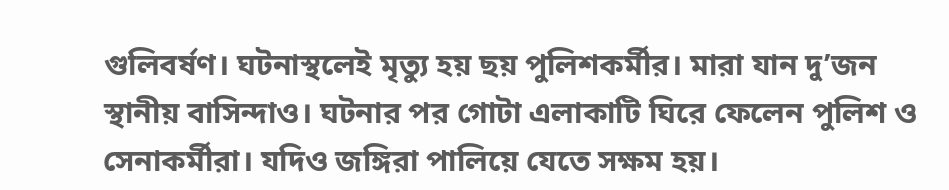গুলিবর্ষণ। ঘটনাস্থলেই মৃত্যু হয় ছয় পুলিশকর্মীর। মারা যান দু’জন স্থানীয় বাসিন্দাও। ঘটনার পর গোটা এলাকাটি ঘিরে ফেলেন পুলিশ ও সেনাকর্মীরা। যদিও জঙ্গিরা পালিয়ে যেতে সক্ষম হয়।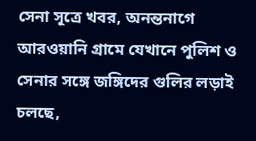সেনা সূত্রে খবর, অনন্তনাগে আরওয়ানি গ্রামে যেখানে পুলিশ ও সেনার সঙ্গে জঙ্গিদের গুলির লড়াই চলছে,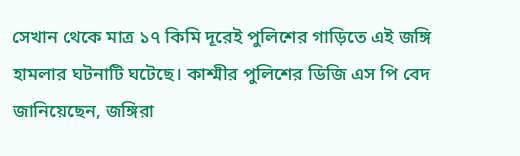সেখান থেকে মাত্র ১৭ কিমি দূরেই পুলিশের গাড়িতে এই জঙ্গি হামলার ঘটনাটি ঘটেছে। কাশ্মীর পুলিশের ডিজি এস পি বেদ জানিয়েছেন, জঙ্গিরা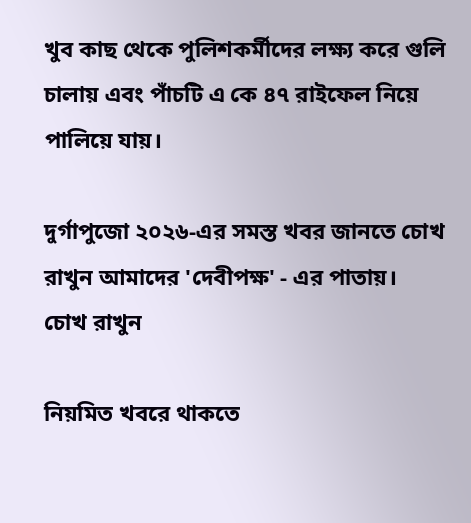খুব কাছ থেকে পুলিশকর্মীদের লক্ষ্য করে গুলি চালায় এবং পাঁচটি এ কে ৪৭ রাইফেল নিয়ে পালিয়ে যায়।

দুর্গাপুজো ২০২৬-এর সমস্ত খবর জানতে চোখ রাখুন আমাদের 'দেবীপক্ষ' - এর পাতায়।
চোখ রাখুন

নিয়মিত খবরে থাকতে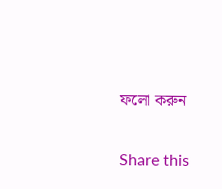ফলো করুন

Share this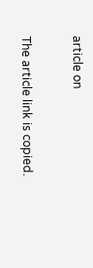article on

The article link is copied.